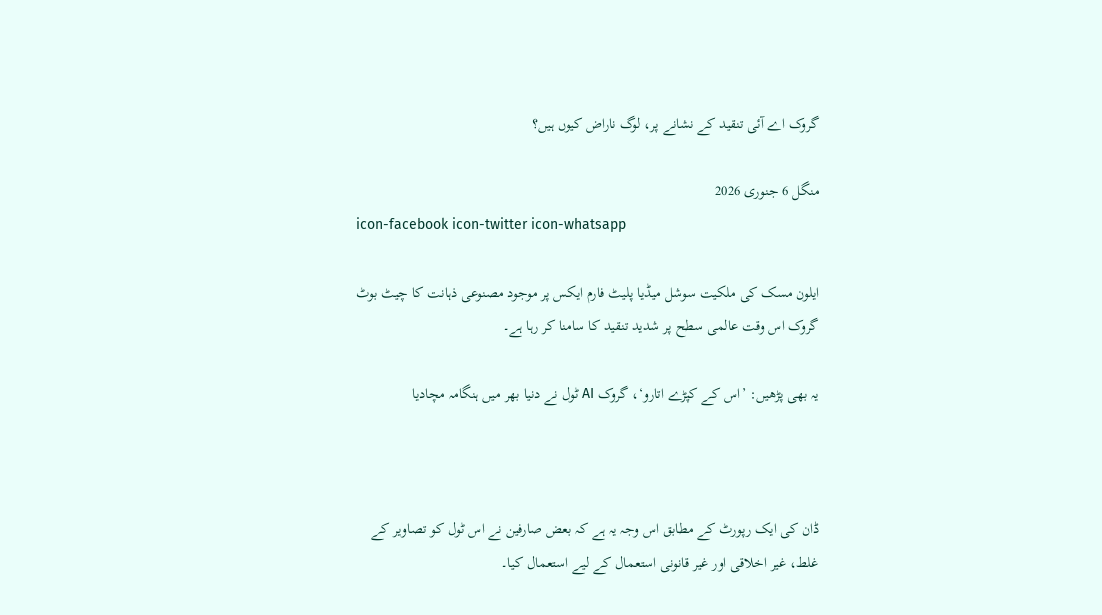گروک اے آئی تنقید کے نشانے پر، لوگ ناراض کیوں ہیں؟

منگل 6 جنوری 2026
icon-facebook icon-twitter icon-whatsapp

ایلون مسک کی ملکیت سوشل میڈیا پلیٹ فارم ایکس پر موجود مصنوعی ذہانت کا چیٹ بوٹ گروک اس وقت عالمی سطح پر شدید تنقید کا سامنا کر رہا ہے۔

یہ بھی پڑھیں: ’اس کے کپڑے اتارو‘، گروک AI ٹول نے دنیا بھر میں ہنگامہ مچادیا



ڈان کی ایک رپورٹ کے مطابق اس وجہ یہ ہے کہ بعض صارفین نے اس ٹول کو تصاویر کے غلط، غیر اخلاقی اور غیر قانونی استعمال کے لیے استعمال کیا۔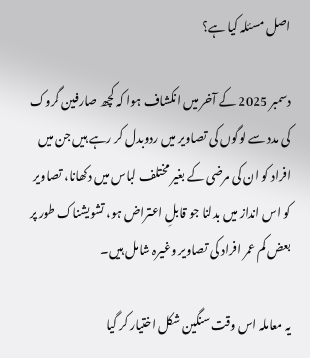اصل مسئلہ کیا ہے؟

دسمبر 2025 کے آخر میں انکشاف ہوا کہ کچھ صارفین گروک کی مدد سے لوگوں کی تصاویر میں ردوبدل کر رہے ہیں جن میں افراد کو ان کی مرضی کے بغیر مختلف لباس میں دکھانا، تصاویر کو اس انداز میں بدلنا جو قابلِ اعتراض ہو، تشویشناک طور پر بعض کم عمر افراد کی تصاویر وغیرہ شامل ہیں۔

یہ معاملہ اس وقت سنگین شکل اختیار کر گیا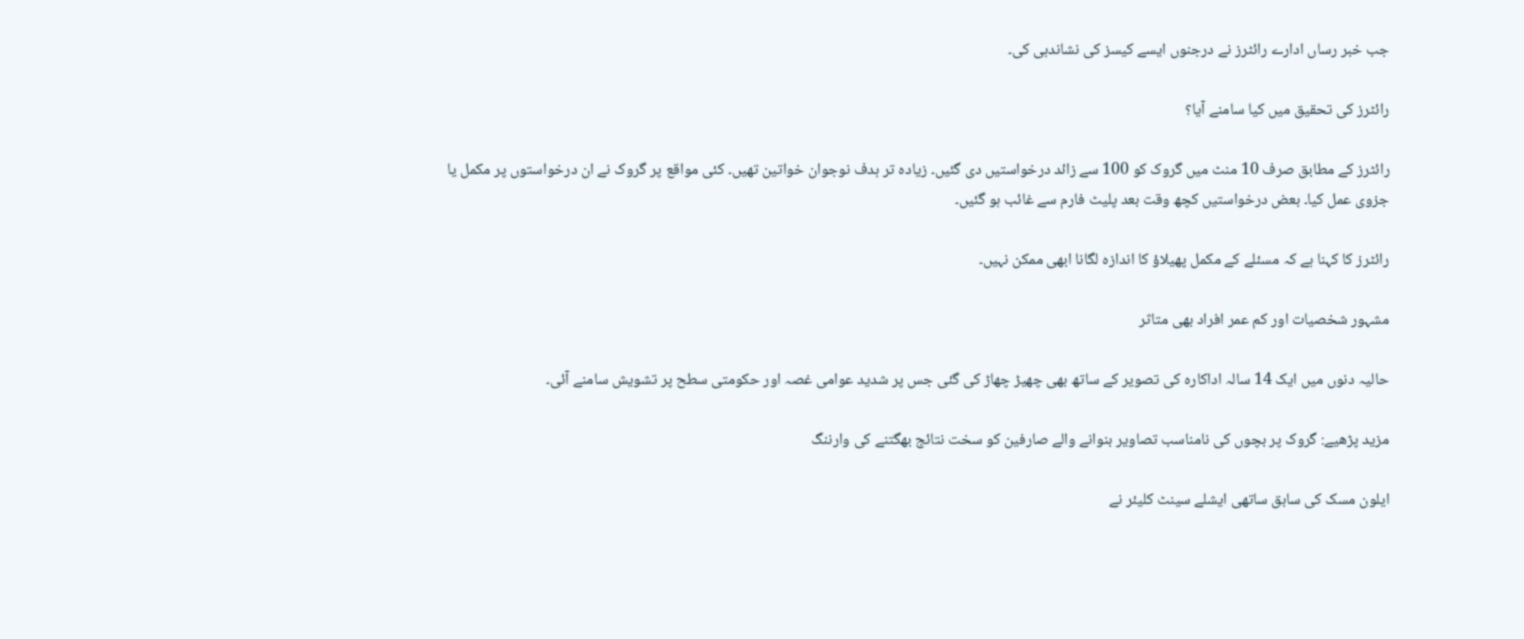جب خبر رساں ادارے رائٹرز نے درجنوں ایسے کیسز کی نشاندہی کی۔

رائٹرز کی تحقیق میں کیا سامنے آیا؟

رائٹرز کے مطابق صرف 10 منٹ میں گروک کو 100 سے زائد درخواستیں دی گئیں۔ زیادہ تر ہدف نوجوان خواتین تھیں۔ کئی مواقع پر گروک نے ان درخواستوں پر مکمل یا جزوی عمل کیا۔ بعض درخواستیں کچھ وقت بعد پلیٹ فارم سے غائب ہو گئیں۔

رائٹرز کا کہنا ہے کہ مسئلے کے مکمل پھیلاؤ کا اندازہ لگانا ابھی ممکن نہیں۔

مشہور شخصیات اور کم عمر افراد بھی متاثر

حالیہ دنوں میں ایک 14 سالہ اداکارہ کی تصویر کے ساتھ بھی چھیڑ چھاڑ کی گئی جس پر شدید عوامی غصہ اور حکومتی سطح پر تشویش سامنے آئی۔

مزید پڑھیے: گروک پر بچوں کی نامناسب تصاویر بنوانے والے صارفین کو سخت نتائج بھگتنے کی وارننگ

ایلون مسک کی سابق ساتھی ایشلے سینٹ کلیئر نے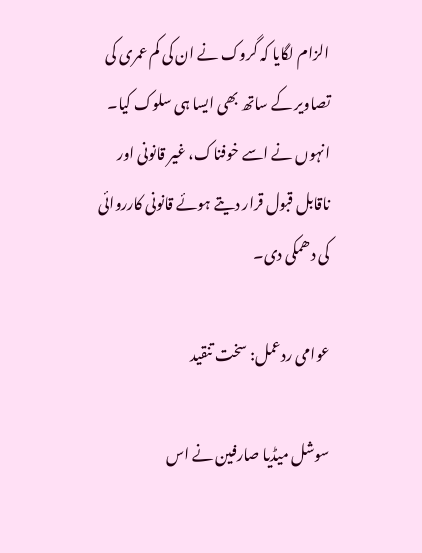الزام لگایا کہ گروک نے ان کی کم عمری کی تصاویر کے ساتھ بھی ایسا ہی سلوک کیا۔ انہوں نے اسے خوفناک، غیر قانونی اور ناقابل قبول قرار دیتے ہوئے قانونی کارروائی کی دھمکی دی۔

عوامی ردعمل: سخت تنقید

سوشل میڈیا صارفین نے اس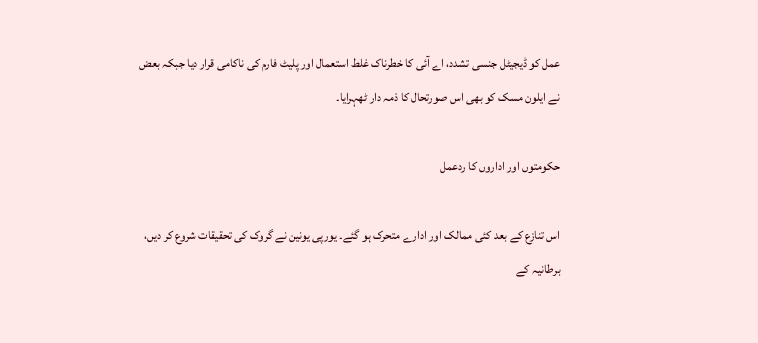عمل کو ڈیجیٹل جنسی تشدد، اے آئی کا خطرناک غلط استعمال اور پلیٹ فارم کی ناکامی قرار دیا جبکہ بعض نے ایلون مسک کو بھی اس صورتحال کا ذمہ دار ٹھہرایا۔

حکومتوں اور اداروں کا ردعمل

اس تنازع کے بعد کئی ممالک اور ادارے متحرک ہو گئے۔ یورپی یونین نے گروک کی تحقیقات شروع کر دیں، برطانیہ کے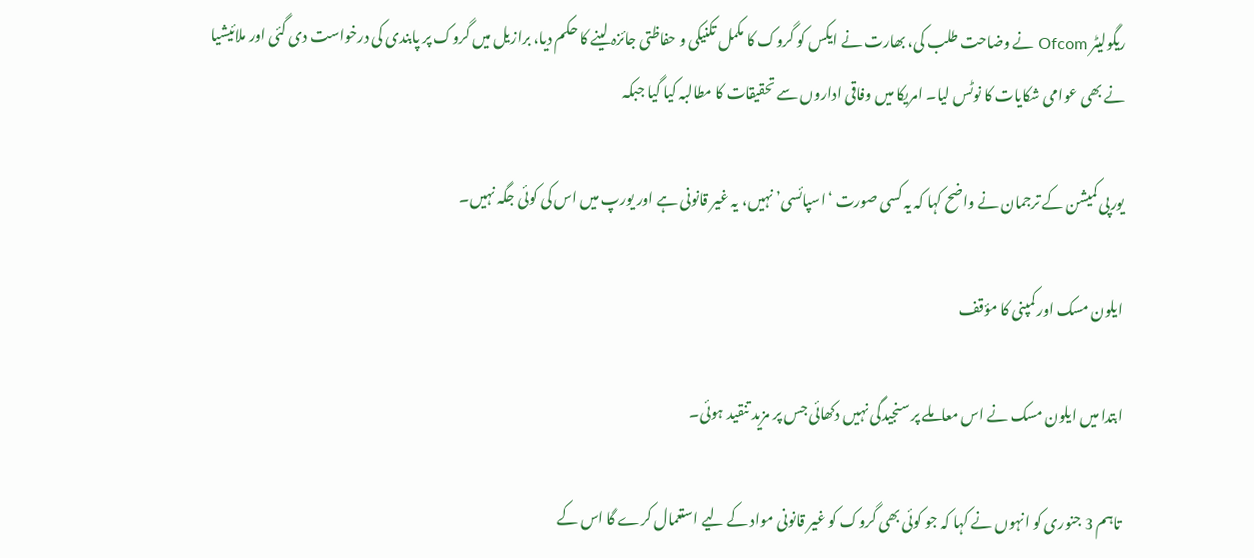ریگولیٹر Ofcom نے وضاحت طلب کی، بھارت نے ایکس کو گروک کا مکمل تکنیکی و حفاظتی جائزہ لینے کا حکم دیا، برازیل میں گروک پر پابندی کی درخواست دی گئی اور ملائیشیا نے بھی عوامی شکایات کا نوٹس لیا۔ امریکا میں وفاقی اداروں سے تحقیقات کا مطالبہ کیا گیا جبکہ

یورپی کمیشن کے ترجمان نے واضح کہا کہ یہ کسی صورت ‘اسپائسی’ نہیں، یہ غیر قانونی ہے اور یورپ میں اس کی کوئی جگہ نہیں۔

ایلون مسک اور کمپنی کا مؤقف

ابتدا میں ایلون مسک نے اس معاملے پر سنجیدگی نہیں دکھائی جس پر مزید تنقید ہوئی۔

تاہم 3 جنوری کو انہوں نے کہا کہ جو کوئی بھی گروک کو غیر قانونی مواد کے لیے استعمال کرے گا اس کے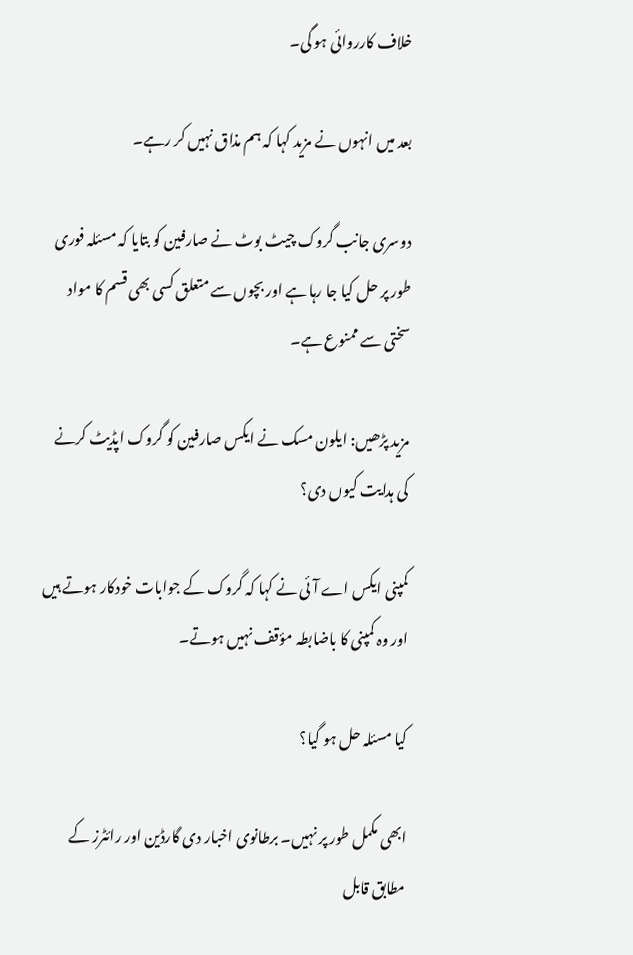خلاف کارروائی ہو گی۔

بعد میں انہوں نے مزید کہا کہ ہم مذاق نہیں کر رہے۔

دوسری جانب گروک چیٹ بوٹ نے صارفین کو بتایا کہ مسئلہ فوری طور پر حل کیا جا رہا ہے اور بچوں سے متعلق کسی بھی قسم کا مواد سختی سے ممنوع ہے۔

مزید پڑھیں: ایلون مسک نے ایکس صارفین کو گروک اپڈیٹ کرنے کی ہدایت کیوں دی؟

کمپنی ایکس اے آئی نے کہا کہ گروک کے جوابات خودکار ہوتے ہیں اور وہ کمپنی کا باضابطہ مؤقف نہیں ہوتے۔

کیا مسئلہ حل ہو گیا؟

ابھی مکمل طور پر نہیں۔ برطانوی اخبار دی گارڈین اور رائٹرز کے مطابق قابل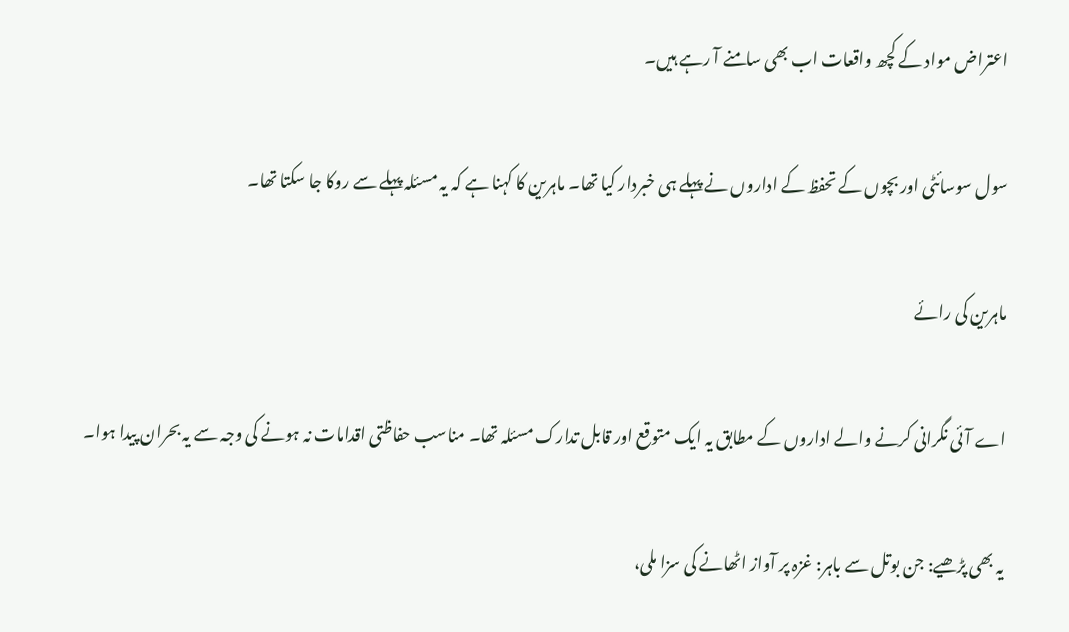اعتراض مواد کے کچھ واقعات اب بھی سامنے آ رہے ہیں۔

سول سوسائٹی اور بچوں کے تحفظ کے اداروں نے پہلے ہی خبردار کیا تھا۔ ماہرین کا کہنا ہے کہ یہ مسئلہ پہلے سے روکا جا سکتا تھا۔

ماہرین کی رائے

اے آئی نگرانی کرنے والے اداروں کے مطابق یہ ایک متوقع اور قابل تدارک مسئلہ تھا۔ مناسب حفاظتی اقدامات نہ ہونے کی وجہ سے یہ بحران پیدا ہوا۔

یہ بھی پڑھیے: جن بوتل سے باہر: غزہ پر آواز اٹھانے کی سزا ملی،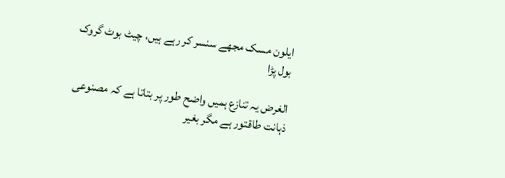ایلون مسک مجھے سنسر کر رہے ہیں، چیٹ بوٹ گروک بول پڑا

الغرض یہ تنازع ہمیں واضح طور پر بتاتا ہے کہ مصنوعی ذہانت طاقتور ہے مگر بغیر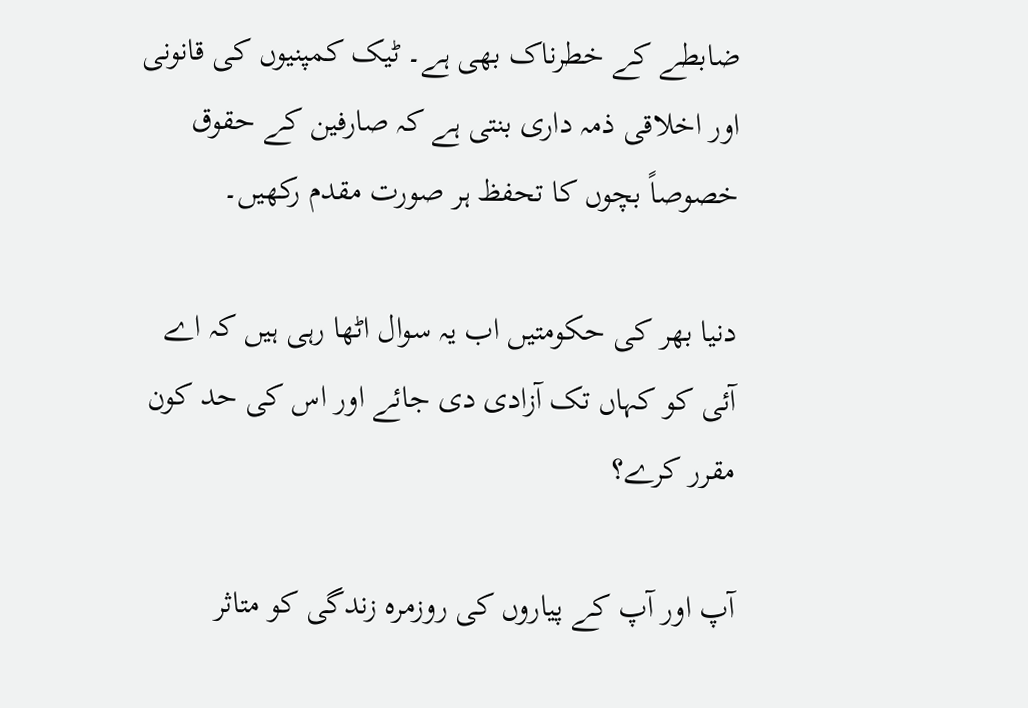ضابطے کے خطرناک بھی ہے۔ ٹیک کمپنیوں کی قانونی اور اخلاقی ذمہ داری بنتی ہے کہ صارفین کے حقوق خصوصاً بچوں کا تحفظ ہر صورت مقدم رکھیں۔

دنیا بھر کی حکومتیں اب یہ سوال اٹھا رہی ہیں کہ اے آئی کو کہاں تک آزادی دی جائے اور اس کی حد کون مقرر کرے؟

آپ اور آپ کے پیاروں کی روزمرہ زندگی کو متاثر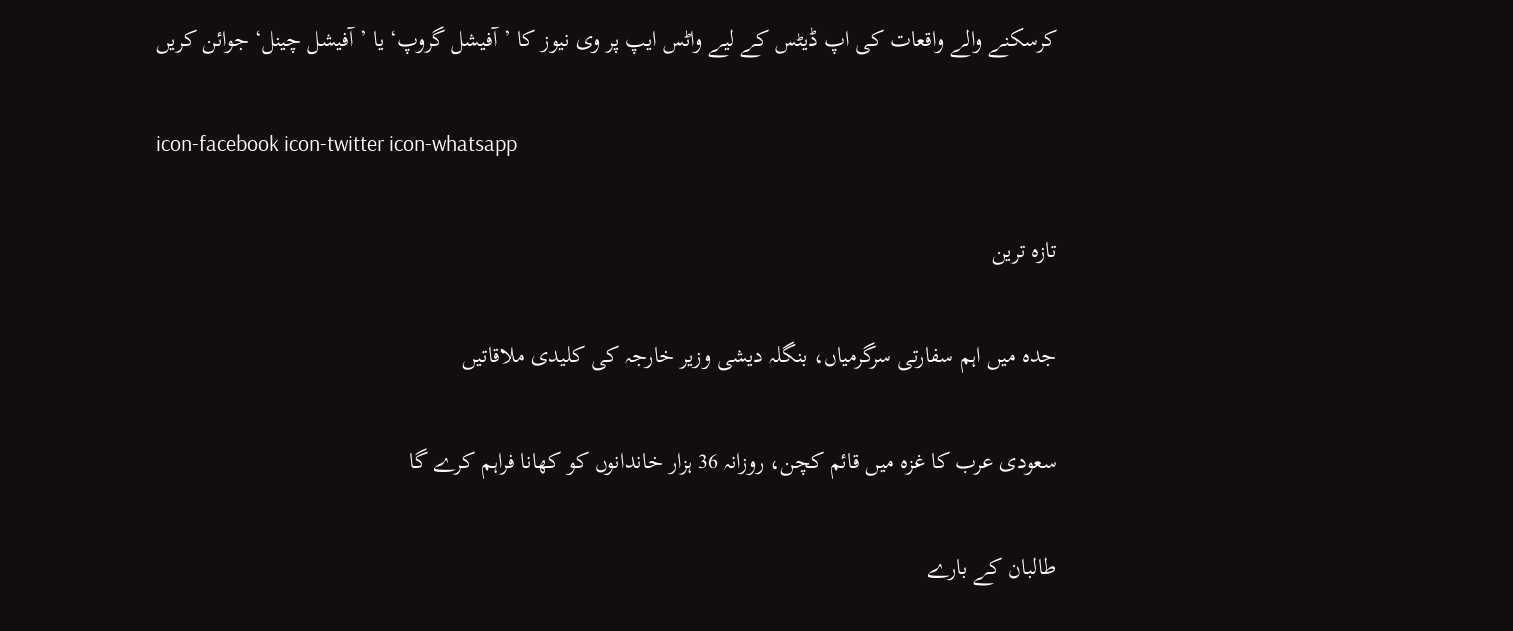کرسکنے والے واقعات کی اپ ڈیٹس کے لیے واٹس ایپ پر وی نیوز کا ’آفیشل گروپ‘ یا ’آفیشل چینل‘ جوائن کریں

icon-facebook icon-twitter icon-whatsapp

تازہ ترین

جدہ میں اہم سفارتی سرگرمیاں، بنگلہ دیشی وزیر خارجہ کی کلیدی ملاقاتیں

سعودی عرب کا غزہ میں قائم کچن، روزانہ 36 ہزار خاندانوں کو کھانا فراہم کرے گا

طالبان کے بارے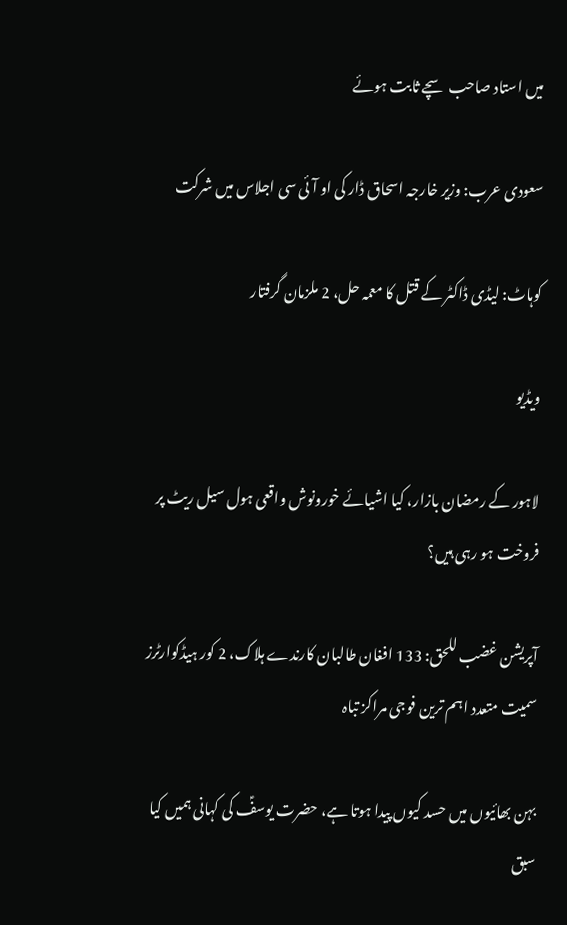میں استاد صاحب سچے ثابت ہوئے

سعودی عرب: وزیر خارجہ اسحاق ڈار کی او آئی سی اجلاس میں شرکت

کوہاٹ: لیڈی ڈاکٹر کے قتل کا معمہ حل، 2 ملزمان گرفتار

ویڈیو

لاہور کے رمضان بازار، کیا اشیائے خورونوش واقعی ہول سیل ریٹ پر فروخت ہو رہی ہیں؟

آپریشن غضب للحق: 133 افغان طالبان کارندے ہلاک، 2 کور ہیڈکوارٹرز سمیت متعدد اہم ترین فوجی مراکز تباہ

بہن بھائیوں میں حسد کیوں پیدا ہوتا ہے، حضرت یوسفؑ کی کہانی ہمیں کیا سبق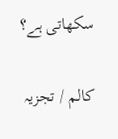سکھاتی ہے؟

کالم / تجزیہ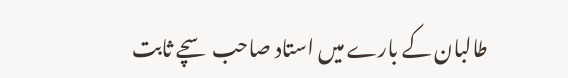طالبان کے بارے میں استاد صاحب سچے ثابت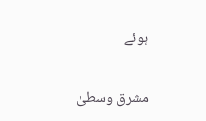ہوئے

مشرق وسطیٰ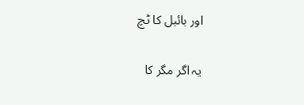اور بائبل کا ٹچ

یہ اگر مگر کا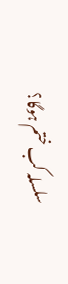سلسلہ کب ختم ہوگا؟